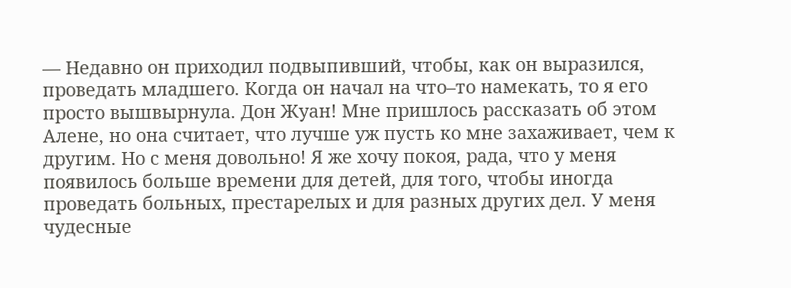— Недавно он приходил подвыпивший, чтобы, как он выразился, проведать младшего. Когда он начал на что–то намекать, то я его просто вышвырнула. Дон Жуан! Мне пришлось рассказать об этом Алене, но она считает, что лучше уж пусть ко мне захаживает, чем к другим. Но с меня довольно! Я же хочу покоя, рада, что у меня появилось больше времени для детей, для того, чтобы иногда проведать больных, престарелых и для разных других дел. У меня чудесные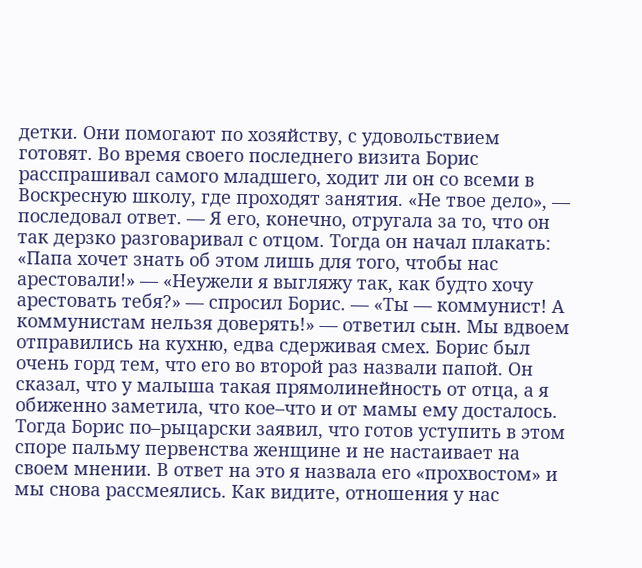детки. Они помогают по хозяйству, с удовольствием готовят. Во время своего последнего визита Борис расспрашивал самого младшего, ходит ли он со всеми в Воскресную школу, где проходят занятия. «Не твое дело», — последовал ответ. — Я его, конечно, отругала за то, что он так дерзко разговаривал с отцом. Тогда он начал плакать: «Папа хочет знать об этом лишь для того, чтобы нас арестовали!» — «Неужели я выгляжу так, как будто хочу арестовать тебя?» — спросил Борис. — «Ты — коммунист! А коммунистам нельзя доверять!» — ответил сын. Мы вдвоем отправились на кухню, едва сдерживая смех. Борис был очень горд тем, что его во второй раз назвали папой. Он сказал, что у малыша такая прямолинейность от отца, а я обиженно заметила, что кое–что и от мамы ему досталось. Тогда Борис по–рыцарски заявил, что готов уступить в этом споре пальму первенства женщине и не настаивает на своем мнении. В ответ на это я назвала его «прохвостом» и мы снова рассмеялись. Как видите, отношения у нас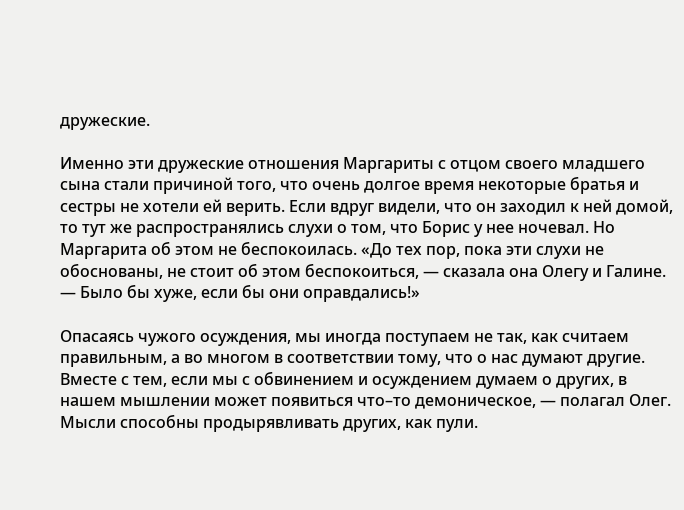дружеские.

Именно эти дружеские отношения Маргариты с отцом своего младшего сына стали причиной того, что очень долгое время некоторые братья и сестры не хотели ей верить. Если вдруг видели, что он заходил к ней домой, то тут же распространялись слухи о том, что Борис у нее ночевал. Но Маргарита об этом не беспокоилась. «До тех пор, пока эти слухи не обоснованы, не стоит об этом беспокоиться, — сказала она Олегу и Галине. — Было бы хуже, если бы они оправдались!»

Опасаясь чужого осуждения, мы иногда поступаем не так, как считаем правильным, а во многом в соответствии тому, что о нас думают другие. Вместе с тем, если мы с обвинением и осуждением думаем о других, в нашем мышлении может появиться что–то демоническое, — полагал Олег. Мысли способны продырявливать других, как пули.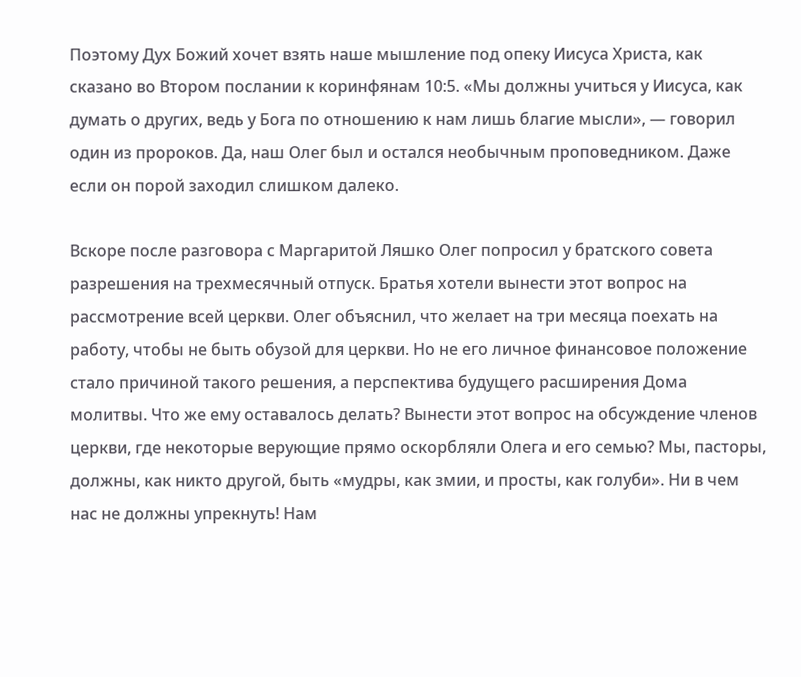Поэтому Дух Божий хочет взять наше мышление под опеку Иисуса Христа, как сказано во Втором послании к коринфянам 10:5. «Мы должны учиться у Иисуса, как думать о других, ведь у Бога по отношению к нам лишь благие мысли», — говорил один из пророков. Да, наш Олег был и остался необычным проповедником. Даже если он порой заходил слишком далеко.

Вскоре после разговора с Маргаритой Ляшко Олег попросил у братского совета разрешения на трехмесячный отпуск. Братья хотели вынести этот вопрос на рассмотрение всей церкви. Олег объяснил, что желает на три месяца поехать на работу, чтобы не быть обузой для церкви. Но не его личное финансовое положение стало причиной такого решения, а перспектива будущего расширения Дома молитвы. Что же ему оставалось делать? Вынести этот вопрос на обсуждение членов церкви, где некоторые верующие прямо оскорбляли Олега и его семью? Мы, пасторы, должны, как никто другой, быть «мудры, как змии, и просты, как голуби». Ни в чем нас не должны упрекнуть! Нам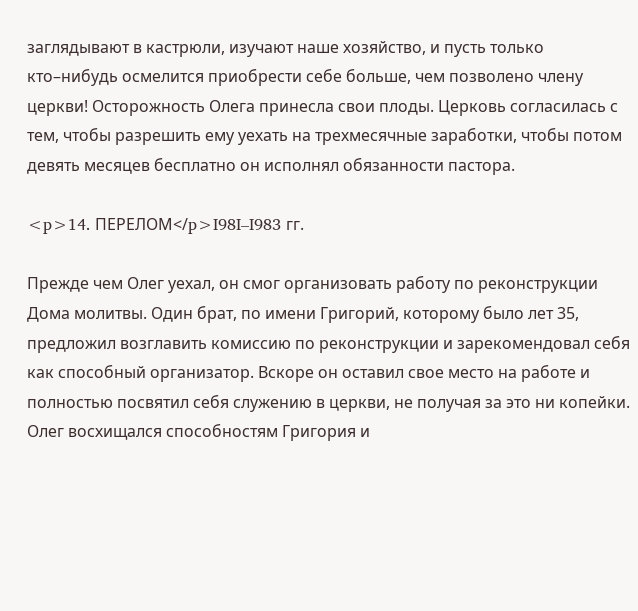заглядывают в кастрюли, изучают наше хозяйство, и пусть только кто–нибудь осмелится приобрести себе больше, чем позволено члену церкви! Осторожность Олега принесла свои плоды. Церковь согласилась с тем, чтобы разрешить ему уехать на трехмесячные заработки, чтобы потом девять месяцев бесплатно он исполнял обязанности пастора.

<p>14. ПЕРЕЛОМ</p>I98I–I983 гг.

Прежде чем Олег уехал, он смог организовать работу по реконструкции Дома молитвы. Один брат, по имени Григорий, которому было лет 35, предложил возглавить комиссию по реконструкции и зарекомендовал себя как способный организатор. Вскоре он оставил свое место на работе и полностью посвятил себя служению в церкви, не получая за это ни копейки. Олег восхищался способностям Григория и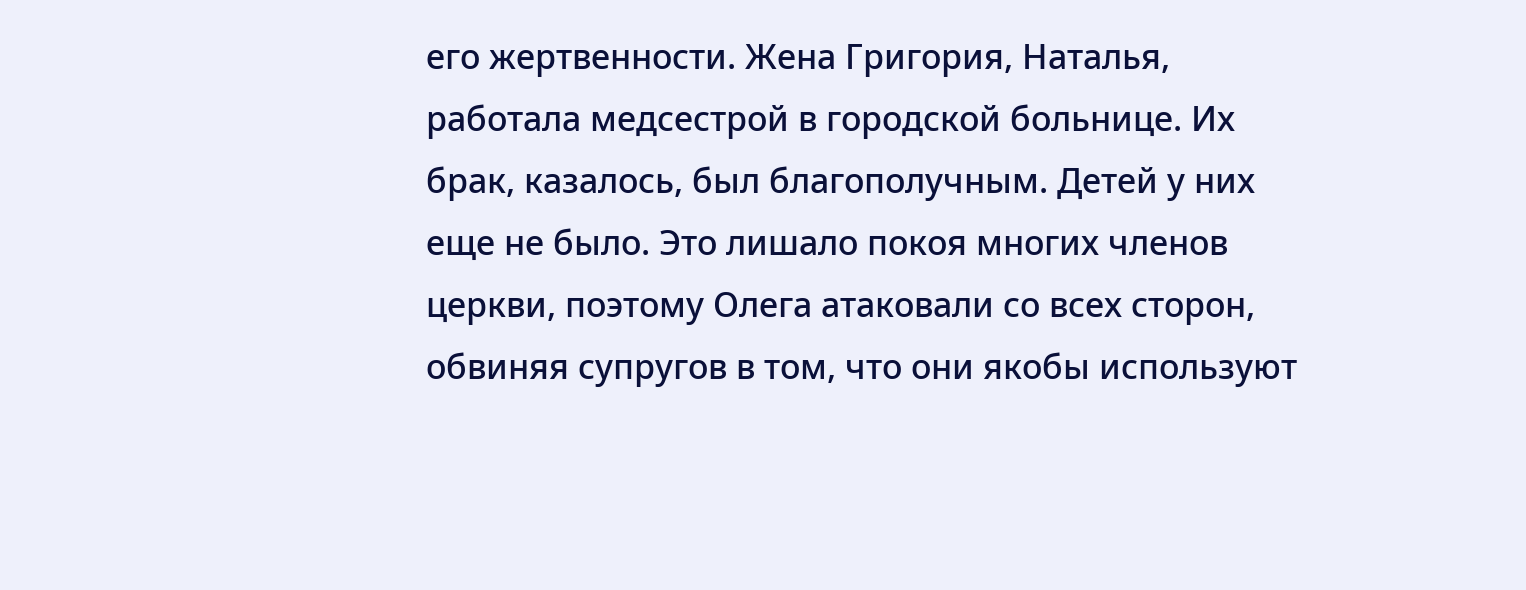его жертвенности. Жена Григория, Наталья, работала медсестрой в городской больнице. Их брак, казалось, был благополучным. Детей у них еще не было. Это лишало покоя многих членов церкви, поэтому Олега атаковали со всех сторон, обвиняя супругов в том, что они якобы используют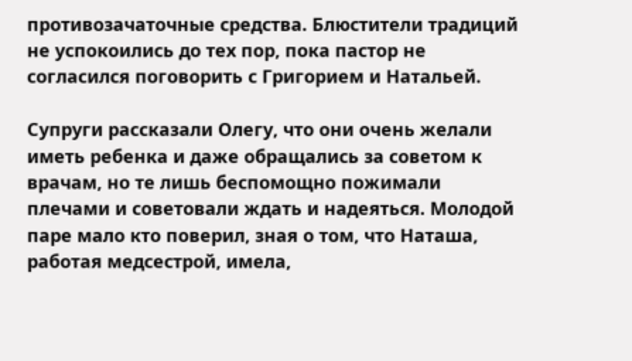противозачаточные средства. Блюстители традиций не успокоились до тех пор, пока пастор не согласился поговорить с Григорием и Натальей.

Супруги рассказали Олегу, что они очень желали иметь ребенка и даже обращались за советом к врачам, но те лишь беспомощно пожимали плечами и советовали ждать и надеяться. Молодой паре мало кто поверил, зная о том, что Наташа, работая медсестрой, имела,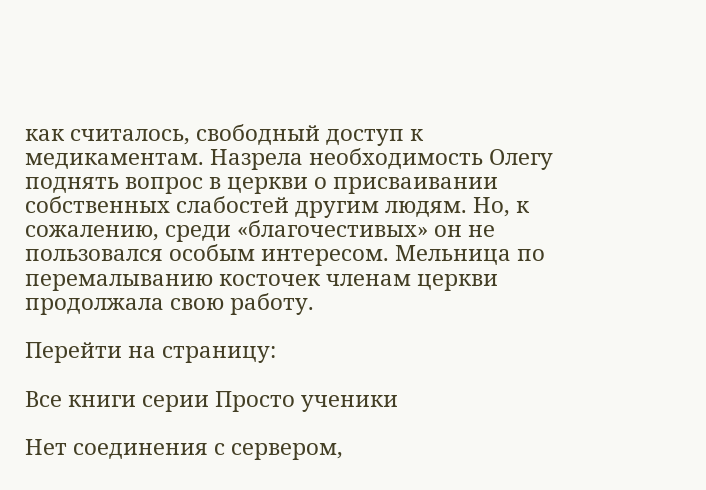как считалось, свободный доступ к медикаментам. Назрела необходимость Олегу поднять вопрос в церкви о присваивании собственных слабостей другим людям. Но, к сожалению, среди «благочестивых» он не пользовался особым интересом. Мельница по перемалыванию косточек членам церкви продолжала свою работу.

Перейти на страницу:

Все книги серии Просто ученики

Нет соединения с сервером,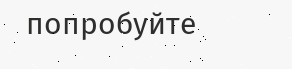попробуйте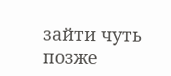зайти чуть позже